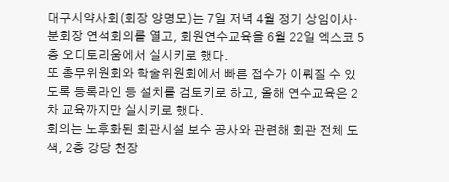대구시약사회(회장 양명모)는 7일 저녁 4월 정기 상임이사·분회장 연석회의를 열고, 회원연수교육을 6월 22일 엑스코 5층 오디토리움에서 실시키로 했다.
또 총무위원회와 학술위원회에서 빠른 접수가 이뤄질 수 있도록 등록라인 등 설치를 검토키로 하고, 올해 연수교육은 2차 교육까지만 실시키로 했다.
회의는 노후화된 회관시설 보수 공사와 관련해 회관 전체 도색, 2층 강당 천장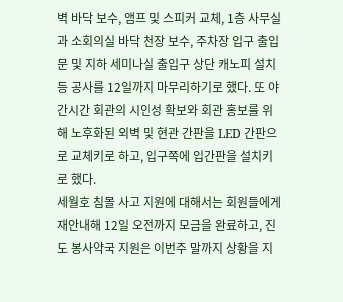벽 바닥 보수, 앰프 및 스피커 교체, 1층 사무실과 소회의실 바닥 천장 보수, 주차장 입구 출입문 및 지하 세미나실 출입구 상단 캐노피 설치 등 공사를 12일까지 마무리하기로 했다. 또 야간시간 회관의 시인성 확보와 회관 홍보를 위해 노후화된 외벽 및 현관 간판을 LED 간판으로 교체키로 하고, 입구쪽에 입간판을 설치키로 했다.
세월호 침몰 사고 지원에 대해서는 회원들에게 재안내해 12일 오전까지 모금을 완료하고, 진도 봉사약국 지원은 이번주 말까지 상황을 지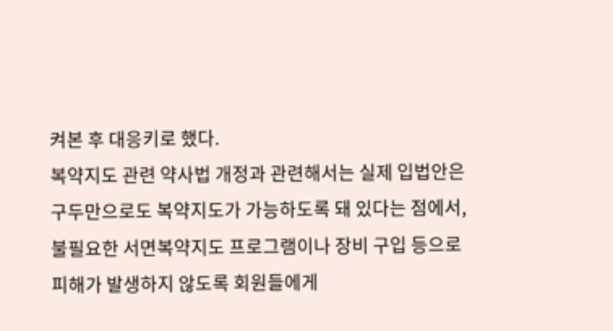켜본 후 대응키로 했다.
복약지도 관련 약사법 개정과 관련해서는 실제 입법안은 구두만으로도 복약지도가 가능하도록 돼 있다는 점에서, 불필요한 서면복약지도 프로그램이나 장비 구입 등으로 피해가 발생하지 않도록 회원들에게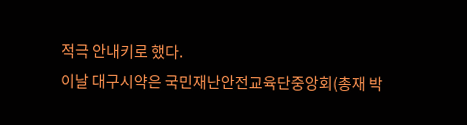적극 안내키로 했다.
이날 대구시약은 국민재난안전교육단중앙회(총재 박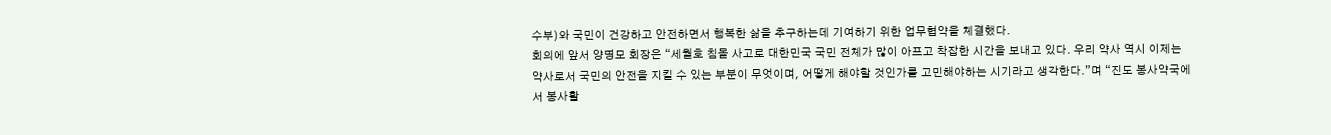수부)와 국민이 건강하고 안전하면서 행복한 삶을 추구하는데 기여하기 위한 업무협약을 체결했다.
회의에 앞서 양명모 회장은 “세월호 침몰 사고로 대한민국 국민 전체가 많이 아프고 착잡한 시간을 보내고 있다. 우리 약사 역시 이제는 약사로서 국민의 안전을 지킬 수 있는 부분이 무엇이며, 어떻게 해야할 것인가를 고민해야하는 시기라고 생각한다.”며 “진도 봉사약국에서 봉사활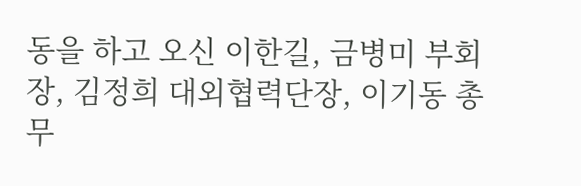동을 하고 오신 이한길, 금병미 부회장, 김정희 대외협력단장, 이기동 총무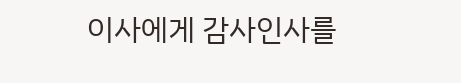이사에게 감사인사를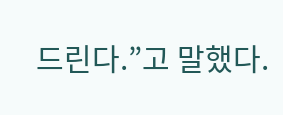드린다.”고 말했다.